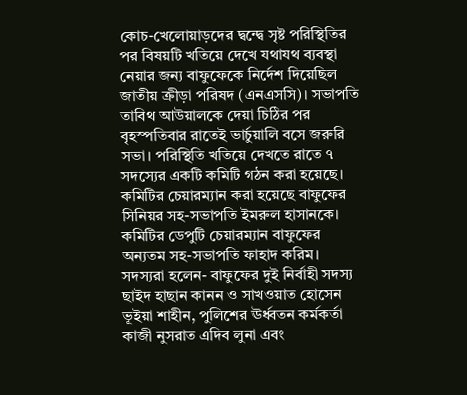কোচ-খেলোয়াড়দের দ্বন্দ্বে সৃষ্ট পরিস্থিতির পর বিষয়টি খতিয়ে দেখে যথাযথ ব্যবস্থা নেয়ার জন্য বাফুফেকে নির্দেশ দিয়েছিল জাতীয় ক্রীড়া পরিষদ (এনএসসি)। সভাপতি তাবিথ আউয়ালকে দেয়া চিঠির পর বৃহস্পতিবার রাতেই ভার্চুয়ালি বসে জরুরি সভা। পরিস্থিতি খতিয়ে দেখতে রাতে ৭ সদস্যের একটি কমিটি গঠন করা হয়েছে।
কমিটির চেয়ারম্যান করা হয়েছে বাফুফের সিনিয়র সহ-সভাপতি ইমরুল হাসানকে। কমিটির ডেপুটি চেয়ারম্যান বাফুফের অন্যতম সহ-সভাপতি ফাহাদ করিম। সদস্যরা হলেন- বাফুফের দুই নির্বাহী সদস্য ছাইদ হাছান কানন ও সাখওয়াত হোসেন ভূইয়া শাহীন, পুলিশের ঊর্ধ্বতন কর্মকর্তা কাজী নুসরাত এদিব লুনা এবং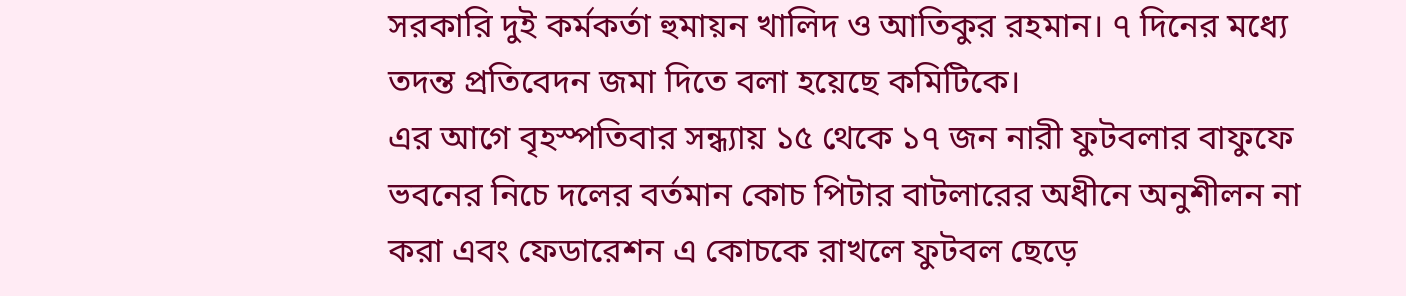সরকারি দুই কর্মকর্তা হুমায়ন খালিদ ও আতিকুর রহমান। ৭ দিনের মধ্যে তদন্ত প্রতিবেদন জমা দিতে বলা হয়েছে কমিটিকে।
এর আগে বৃহস্পতিবার সন্ধ্যায় ১৫ থেকে ১৭ জন নারী ফুটবলার বাফুফে ভবনের নিচে দলের বর্তমান কোচ পিটার বাটলারের অধীনে অনুশীলন না করা এবং ফেডারেশন এ কোচকে রাখলে ফুটবল ছেড়ে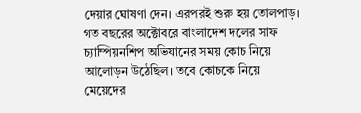দেয়ার ঘোষণা দেন। এরপরই শুরু হয় তোলপাড়।
গত বছরের অক্টোবরে বাংলাদেশ দলের সাফ চ্যাম্পিয়নশিপ অভিযানের সময় কোচ নিয়ে আলোড়ন উঠেছিল। তবে কোচকে নিয়ে মেয়েদের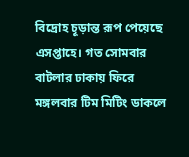বিদ্রোহ চূড়ান্ত রূপ পেয়েছে এসপ্তাহে। গত সোমবার বাটলার ঢাকায় ফিরে মঙ্গলবার টিম মিটিং ডাকলে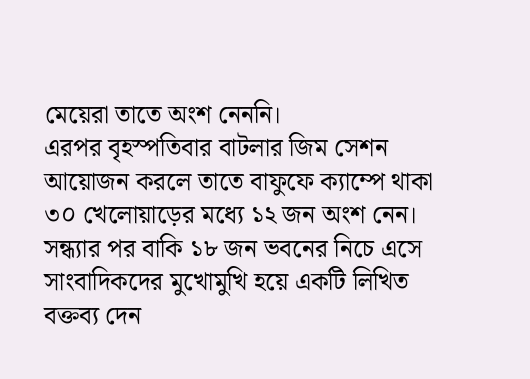মেয়েরা তাতে অংশ নেননি।
এরপর বৃহস্পতিবার বাটলার জিম সেশন আয়োজন করলে তাতে বাফুফে ক্যাম্পে থাকা ৩০ খেলোয়াড়ের মধ্যে ১২ জন অংশ নেন। সন্ধ্যার পর বাকি ১৮ জন ভবনের নিচে এসে সাংবাদিকদের মুখোমুখি হয়ে একটি লিখিত বক্তব্য দেন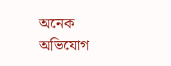অনেক অভিযোগ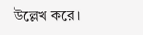উল্লেখ করে।